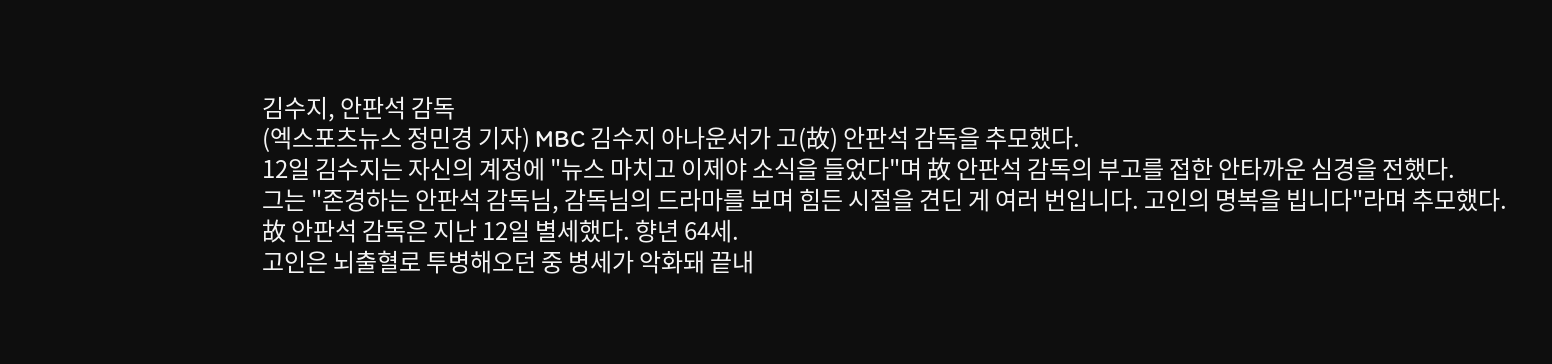김수지, 안판석 감독
(엑스포츠뉴스 정민경 기자) MBC 김수지 아나운서가 고(故) 안판석 감독을 추모했다.
12일 김수지는 자신의 계정에 "뉴스 마치고 이제야 소식을 들었다"며 故 안판석 감독의 부고를 접한 안타까운 심경을 전했다.
그는 "존경하는 안판석 감독님, 감독님의 드라마를 보며 힘든 시절을 견딘 게 여러 번입니다. 고인의 명복을 빕니다"라며 추모했다.
故 안판석 감독은 지난 12일 별세했다. 향년 64세.
고인은 뇌출혈로 투병해오던 중 병세가 악화돼 끝내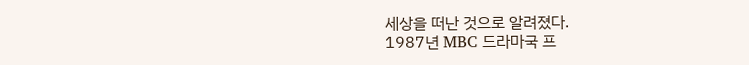세상을 떠난 것으로 알려졌다.
1987년 MBC 드라마국 프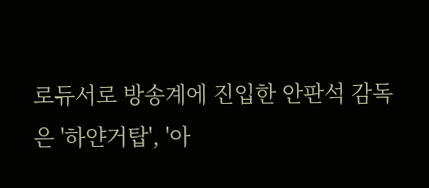로듀서로 방송계에 진입한 안판석 감독은 '하얀거탑', '아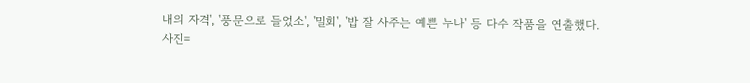내의 자격', '풍문으로 들었소', '밀회', '밥 잘 사주는 예쁜 누나' 등 다수 작품을 연출했다.
사진=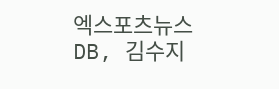엑스포츠뉴스 DB, 김수지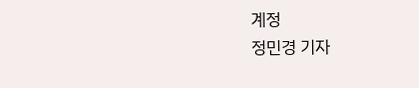계정
정민경 기자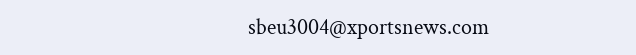sbeu3004@xportsnews.com